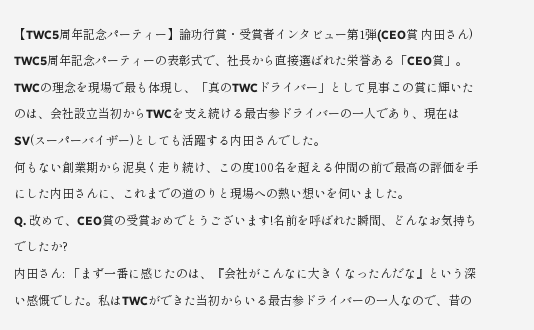【TWC5周年記念パーティー】論功行賞・受賞者インタビュー第1弾(CEO賞 内田さん)
TWC5周年記念パーティーの表彰式で、社長から直接選ばれた栄誉ある「CEO賞」。
TWCの理念を現場で最も体現し、「真のTWCドライバー」として見事この賞に輝いたのは、会社設立当初からTWCを支え続ける最古参ドライバーの一人であり、現在はSV(スーパーバイザー)としても活躍する内田さんでした。
何もない創業期から泥臭く走り続け、この度100名を超える仲間の前で最高の評価を手にした内田さんに、これまでの道のりと現場への熱い想いを伺いました。
Q. 改めて、CEO賞の受賞おめでとうございます!名前を呼ばれた瞬間、どんなお気持ちでしたか?
内田さん: 「まず一番に感じたのは、『会社がこんなに大きくなったんだな』という深い感慨でした。私はTWCができた当初からいる最古参ドライバーの一人なので、昔の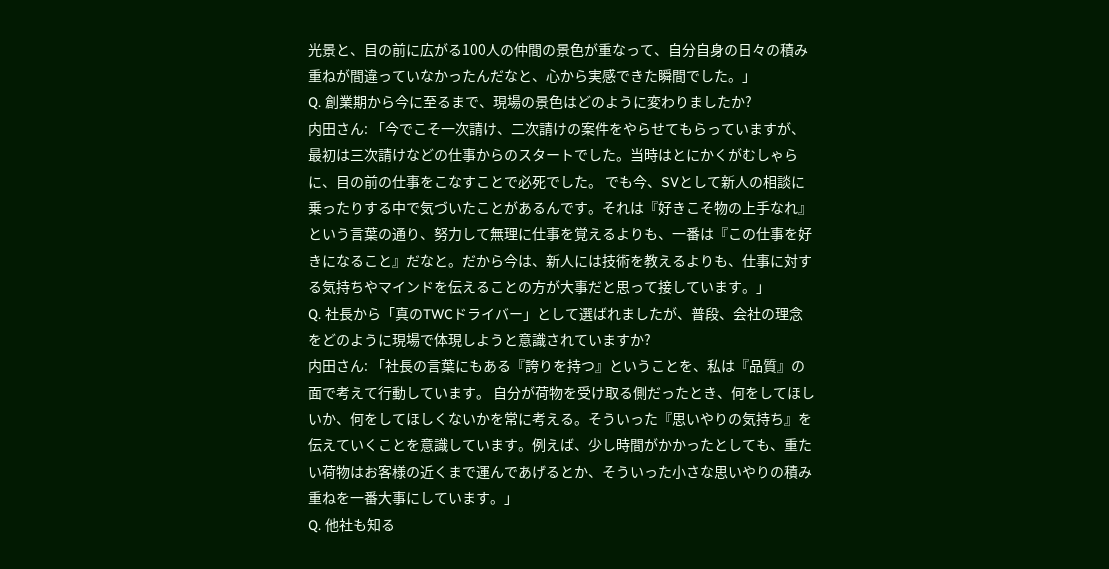光景と、目の前に広がる100人の仲間の景色が重なって、自分自身の日々の積み重ねが間違っていなかったんだなと、心から実感できた瞬間でした。」
Q. 創業期から今に至るまで、現場の景色はどのように変わりましたか?
内田さん: 「今でこそ一次請け、二次請けの案件をやらせてもらっていますが、最初は三次請けなどの仕事からのスタートでした。当時はとにかくがむしゃらに、目の前の仕事をこなすことで必死でした。 でも今、SVとして新人の相談に乗ったりする中で気づいたことがあるんです。それは『好きこそ物の上手なれ』という言葉の通り、努力して無理に仕事を覚えるよりも、一番は『この仕事を好きになること』だなと。だから今は、新人には技術を教えるよりも、仕事に対する気持ちやマインドを伝えることの方が大事だと思って接しています。」
Q. 社長から「真のTWCドライバー」として選ばれましたが、普段、会社の理念をどのように現場で体現しようと意識されていますか?
内田さん: 「社長の言葉にもある『誇りを持つ』ということを、私は『品質』の面で考えて行動しています。 自分が荷物を受け取る側だったとき、何をしてほしいか、何をしてほしくないかを常に考える。そういった『思いやりの気持ち』を伝えていくことを意識しています。例えば、少し時間がかかったとしても、重たい荷物はお客様の近くまで運んであげるとか、そういった小さな思いやりの積み重ねを一番大事にしています。」
Q. 他社も知る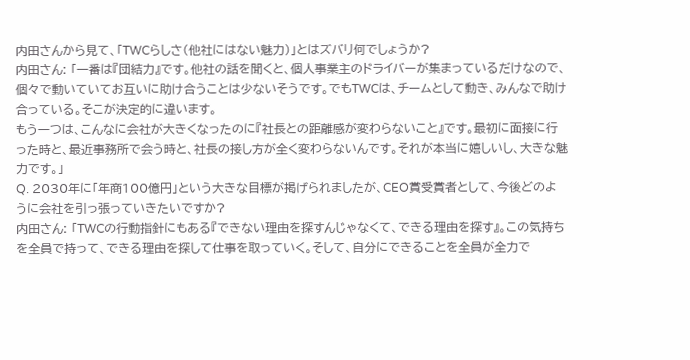内田さんから見て、「TWCらしさ(他社にはない魅力)」とはズバリ何でしょうか?
内田さん: 「一番は『団結力』です。他社の話を聞くと、個人事業主のドライバーが集まっているだけなので、個々で動いていてお互いに助け合うことは少ないそうです。でもTWCは、チームとして動き、みんなで助け合っている。そこが決定的に違います。
もう一つは、こんなに会社が大きくなったのに『社長との距離感が変わらないこと』です。最初に面接に行った時と、最近事務所で会う時と、社長の接し方が全く変わらないんです。それが本当に嬉しいし、大きな魅力です。」
Q. 2030年に「年商100億円」という大きな目標が掲げられましたが、CEO賞受賞者として、今後どのように会社を引っ張っていきたいですか?
内田さん: 「TWCの行動指針にもある『できない理由を探すんじゃなくて、できる理由を探す』。この気持ちを全員で持って、できる理由を探して仕事を取っていく。そして、自分にできることを全員が全力で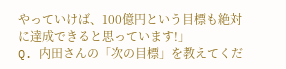やっていけば、100億円という目標も絶対に達成できると思っています!」
Q. 内田さんの「次の目標」を教えてくだ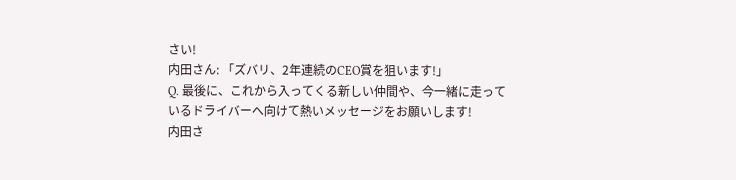さい!
内田さん: 「ズバリ、2年連続のCEO賞を狙います!」
Q. 最後に、これから入ってくる新しい仲間や、今一緒に走っているドライバーへ向けて熱いメッセージをお願いします!
内田さ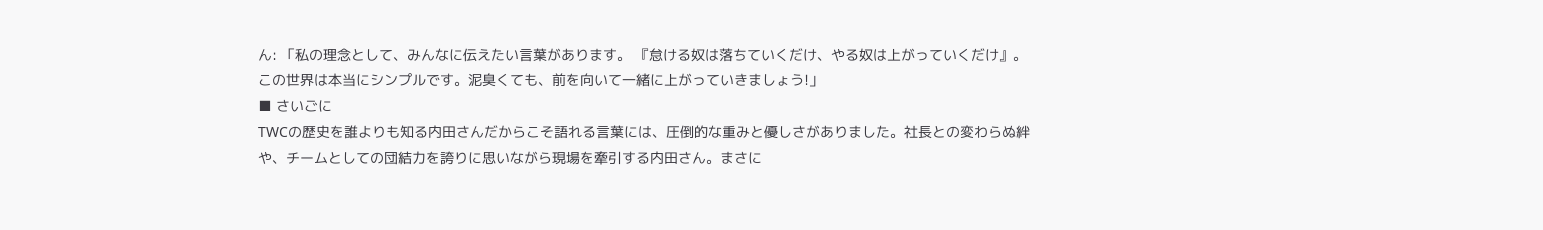ん: 「私の理念として、みんなに伝えたい言葉があります。 『怠ける奴は落ちていくだけ、やる奴は上がっていくだけ』。 この世界は本当にシンプルです。泥臭くても、前を向いて一緒に上がっていきましょう!」
■ さいごに
TWCの歴史を誰よりも知る内田さんだからこそ語れる言葉には、圧倒的な重みと優しさがありました。社長との変わらぬ絆や、チームとしての団結力を誇りに思いながら現場を牽引する内田さん。まさに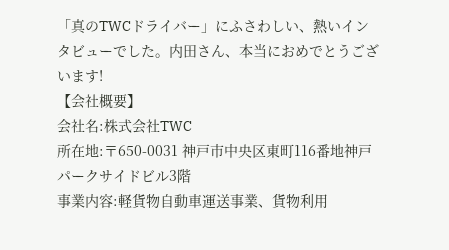「真のTWCドライバー」にふさわしい、熱いインタビューでした。内田さん、本当におめでとうございます!
【会社概要】
会社名:株式会社TWC
所在地:〒650-0031 神戸市中央区東町116番地神戸パークサイドビル3階
事業内容:軽貨物自動車運送事業、貨物利用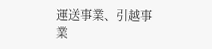運送事業、引越事業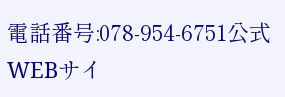電話番号:078-954-6751公式WEBサイ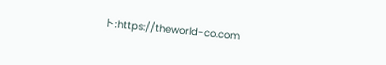ト:https://theworld-co.com